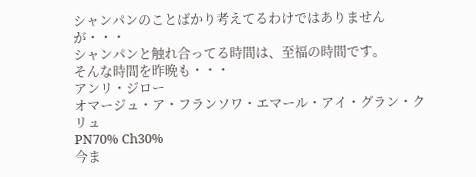シャンパンのことばかり考えてるわけではありませんが・・・
シャンパンと触れ合ってる時間は、至福の時間です。
そんな時間を昨晩も・・・
アンリ・ジロー
オマージュ・ア・フランソワ・エマール・アイ・グラン・クリュ
PN70% Ch30%
今ま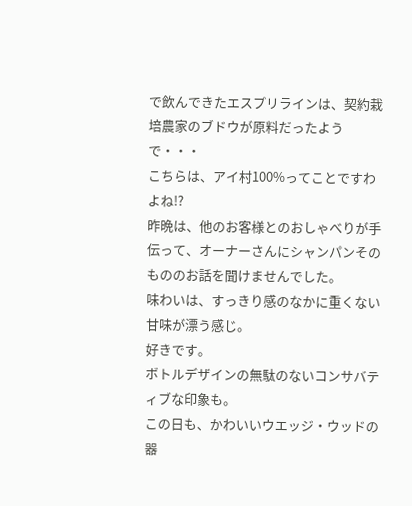で飲んできたエスプリラインは、契約栽培農家のブドウが原料だったようで・・・
こちらは、アイ村100%ってことですわよね!?
昨晩は、他のお客様とのおしゃべりが手伝って、オーナーさんにシャンパンそのもののお話を聞けませんでした。
味わいは、すっきり感のなかに重くない甘味が漂う感じ。
好きです。
ボトルデザインの無駄のないコンサバティブな印象も。
この日も、かわいいウエッジ・ウッドの器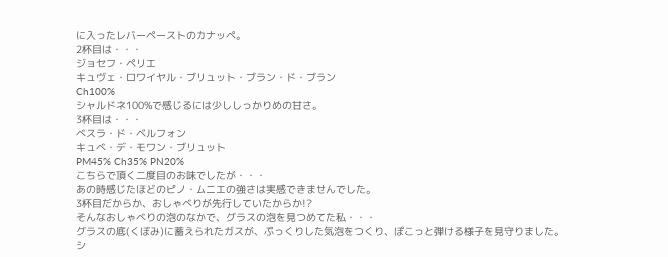に入ったレバーペーストのカナッペ。
2杯目は・・・
ジョセフ・ペリエ
キュヴェ・ロワイヤル・ブリュット・ブラン・ド・ブラン
Ch100%
シャルドネ100%で感じるには少ししっかりめの甘さ。
3杯目は・・・
べスラ・ド・ベルフォン
キュべ・デ・モワン・ブリュット
PM45% Ch35% PN20%
こちらで頂く二度目のお味でしたが・・・
あの時感じたほどのピノ・ムニエの強さは実感できませんでした。
3杯目だからか、おしゃべりが先行していたからか!?
そんなおしゃべりの泡のなかで、グラスの泡を見つめてた私・・・
グラスの底(くぼみ)に蓄えられたガスが、ぷっくりした気泡をつくり、ぽこっと弾ける様子を見守りました。
シ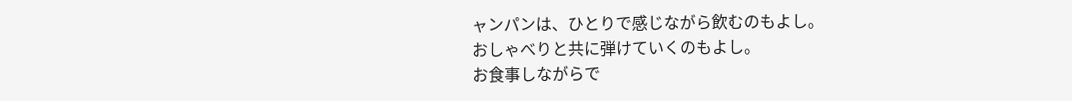ャンパンは、ひとりで感じながら飲むのもよし。
おしゃべりと共に弾けていくのもよし。
お食事しながらで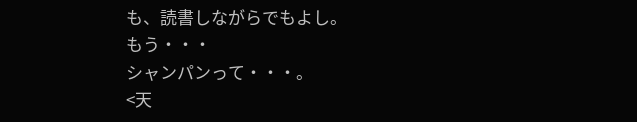も、読書しながらでもよし。
もう・・・
シャンパンって・・・。
<天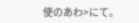使のあわ>にて。